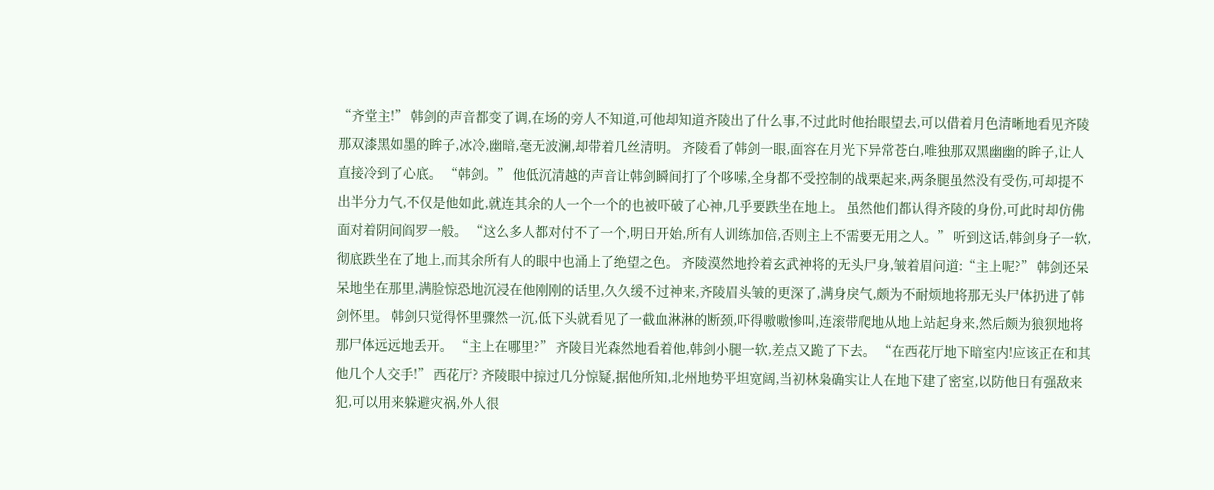“齐堂主!” 韩剑的声音都变了调,在场的旁人不知道,可他却知道齐陵出了什么事,不过此时他抬眼望去,可以借着月色清晰地看见齐陵那双漆黑如墨的眸子,冰冷,幽暗,毫无波澜,却带着几丝清明。 齐陵看了韩剑一眼,面容在月光下异常苍白,唯独那双黑幽幽的眸子,让人直接冷到了心底。 “韩剑。” 他低沉清越的声音让韩剑瞬间打了个哆嗦,全身都不受控制的战栗起来,两条腿虽然没有受伤,可却提不出半分力气,不仅是他如此,就连其余的人一个一个的也被吓破了心神,几乎要跌坐在地上。 虽然他们都认得齐陵的身份,可此时却仿佛面对着阴间阎罗一般。 “这么多人都对付不了一个,明日开始,所有人训练加倍,否则主上不需要无用之人。” 听到这话,韩剑身子一软,彻底跌坐在了地上,而其余所有人的眼中也涌上了绝望之色。 齐陵漠然地拎着玄武神将的无头尸身,皱着眉问道:“主上呢?” 韩剑还呆呆地坐在那里,满脸惊恐地沉浸在他刚刚的话里,久久缓不过神来,齐陵眉头皱的更深了,满身戾气,颇为不耐烦地将那无头尸体扔进了韩剑怀里。 韩剑只觉得怀里骤然一沉,低下头就看见了一截血淋淋的断颈,吓得嗷嗷惨叫,连滚带爬地从地上站起身来,然后颇为狼狈地将那尸体远远地丢开。 “主上在哪里?” 齐陵目光森然地看着他,韩剑小腿一软,差点又跪了下去。 “在西花厅地下暗室内!应该正在和其他几个人交手!” 西花厅? 齐陵眼中掠过几分惊疑,据他所知,北州地势平坦宽阔,当初林枭确实让人在地下建了密室,以防他日有强敌来犯,可以用来躲避灾祸,外人很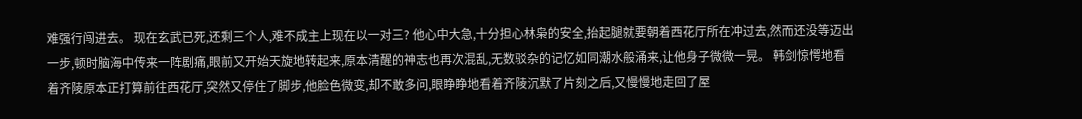难强行闯进去。 现在玄武已死,还剩三个人,难不成主上现在以一对三? 他心中大急,十分担心林枭的安全,抬起腿就要朝着西花厅所在冲过去,然而还没等迈出一步,顿时脑海中传来一阵剧痛,眼前又开始天旋地转起来,原本清醒的神志也再次混乱,无数驳杂的记忆如同潮水般涌来,让他身子微微一晃。 韩剑惊愕地看着齐陵原本正打算前往西花厅,突然又停住了脚步,他脸色微变,却不敢多问,眼睁睁地看着齐陵沉默了片刻之后,又慢慢地走回了屋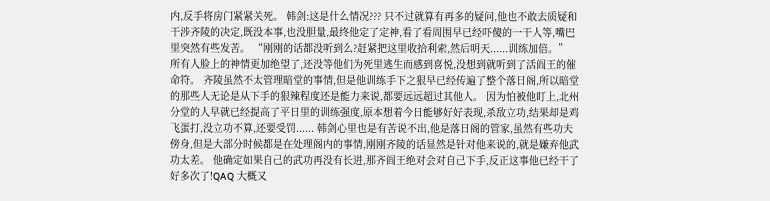内,反手将房门紧紧关死。 韩剑:这是什么情况??? 只不过就算有再多的疑问,他也不敢去质疑和干涉齐陵的决定,既没本事,也没胆量,最终他定了定神,看了看周围早已经吓傻的一干人等,嘴巴里突然有些发苦。 “刚刚的话都没听到么?赶紧把这里收拾利索,然后明天......训练加倍。” 所有人脸上的神情更加绝望了,还没等他们为死里逃生而感到喜悦,没想到就听到了活阎王的催命符。 齐陵虽然不太管理暗堂的事情,但是他训练手下之狠早已经传遍了整个落日阁,所以暗堂的那些人无论是从下手的狠辣程度还是能力来说,都要远远超过其他人。 因为怕被他盯上,北州分堂的人早就已经提高了平日里的训练强度,原本想着今日能够好好表现,杀敌立功,结果却是鸡飞蛋打,没立功不算,还要受罚...... 韩剑心里也是有苦说不出,他是落日阁的管家,虽然有些功夫傍身,但是大部分时候都是在处理阁内的事情,刚刚齐陵的话显然是针对他来说的,就是嫌弃他武功太差。 他确定如果自己的武功再没有长进,那齐阎王绝对会对自己下手,反正这事他已经干了好多次了!QAQ 大概又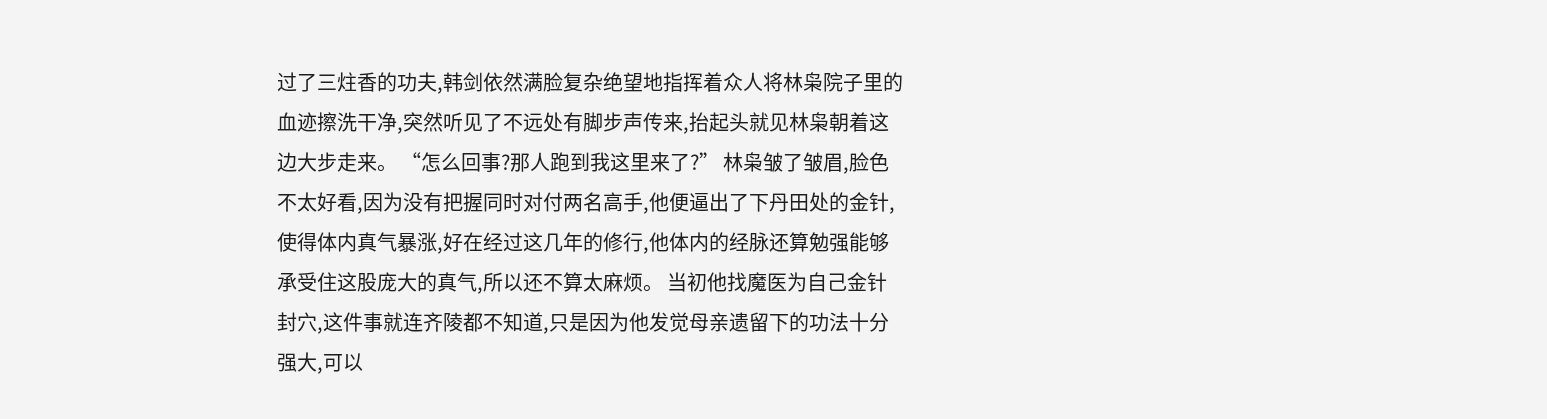过了三炷香的功夫,韩剑依然满脸复杂绝望地指挥着众人将林枭院子里的血迹擦洗干净,突然听见了不远处有脚步声传来,抬起头就见林枭朝着这边大步走来。 “怎么回事?那人跑到我这里来了?” 林枭皱了皱眉,脸色不太好看,因为没有把握同时对付两名高手,他便逼出了下丹田处的金针,使得体内真气暴涨,好在经过这几年的修行,他体内的经脉还算勉强能够承受住这股庞大的真气,所以还不算太麻烦。 当初他找魔医为自己金针封穴,这件事就连齐陵都不知道,只是因为他发觉母亲遗留下的功法十分强大,可以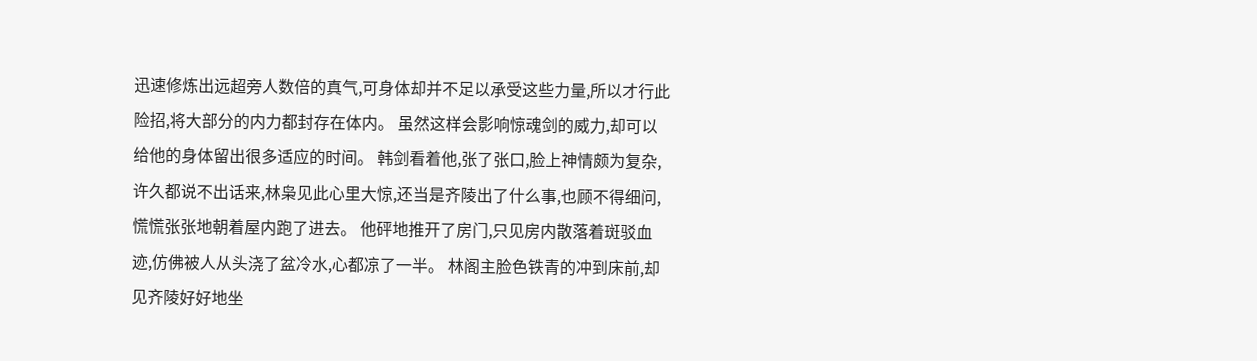迅速修炼出远超旁人数倍的真气,可身体却并不足以承受这些力量,所以才行此险招,将大部分的内力都封存在体内。 虽然这样会影响惊魂剑的威力,却可以给他的身体留出很多适应的时间。 韩剑看着他,张了张口,脸上神情颇为复杂,许久都说不出话来,林枭见此心里大惊,还当是齐陵出了什么事,也顾不得细问,慌慌张张地朝着屋内跑了进去。 他砰地推开了房门,只见房内散落着斑驳血迹,仿佛被人从头浇了盆冷水,心都凉了一半。 林阁主脸色铁青的冲到床前,却见齐陵好好地坐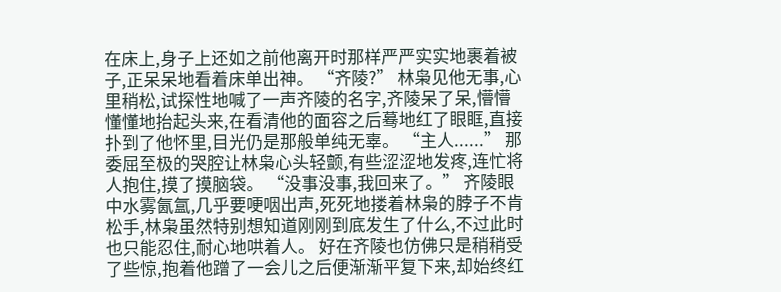在床上,身子上还如之前他离开时那样严严实实地裹着被子,正呆呆地看着床单出神。 “齐陵?” 林枭见他无事,心里稍松,试探性地喊了一声齐陵的名字,齐陵呆了呆,懵懵懂懂地抬起头来,在看清他的面容之后蓦地红了眼眶,直接扑到了他怀里,目光仍是那般单纯无辜。 “主人......” 那委屈至极的哭腔让林枭心头轻颤,有些涩涩地发疼,连忙将人抱住,摸了摸脑袋。 “没事没事,我回来了。” 齐陵眼中水雾氤氲,几乎要哽咽出声,死死地搂着林枭的脖子不肯松手,林枭虽然特别想知道刚刚到底发生了什么,不过此时也只能忍住,耐心地哄着人。 好在齐陵也仿佛只是稍稍受了些惊,抱着他蹭了一会儿之后便渐渐平复下来,却始终红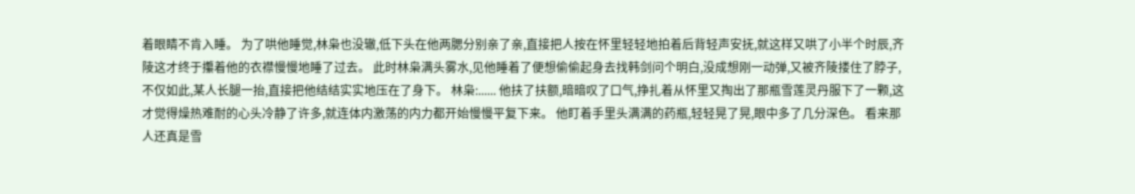着眼睛不肯入睡。 为了哄他睡觉,林枭也没辙,低下头在他两腮分别亲了亲,直接把人按在怀里轻轻地拍着后背轻声安抚,就这样又哄了小半个时辰,齐陵这才终于攥着他的衣襟慢慢地睡了过去。 此时林枭满头雾水,见他睡着了便想偷偷起身去找韩剑问个明白,没成想刚一动弹,又被齐陵搂住了脖子,不仅如此,某人长腿一抬,直接把他结结实实地压在了身下。 林枭:...... 他扶了扶额,暗暗叹了口气,挣扎着从怀里又掏出了那瓶雪莲灵丹服下了一颗,这才觉得燥热难耐的心头冷静了许多,就连体内激荡的内力都开始慢慢平复下来。 他盯着手里头满满的药瓶,轻轻晃了晃,眼中多了几分深色。 看来那人还真是雪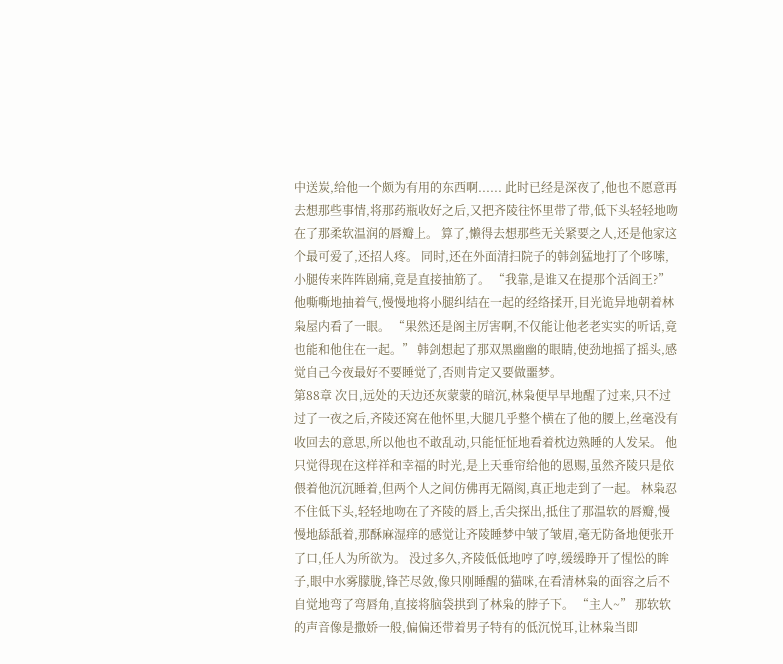中送炭,给他一个颇为有用的东西啊...... 此时已经是深夜了,他也不愿意再去想那些事情,将那药瓶收好之后,又把齐陵往怀里带了带,低下头轻轻地吻在了那柔软温润的唇瓣上。 算了,懒得去想那些无关紧要之人,还是他家这个最可爱了,还招人疼。 同时,还在外面清扫院子的韩剑猛地打了个哆嗦,小腿传来阵阵剧痛,竟是直接抽筋了。 “我靠,是谁又在提那个活阎王?” 他嘶嘶地抽着气,慢慢地将小腿纠结在一起的经络揉开,目光诡异地朝着林枭屋内看了一眼。 “果然还是阁主厉害啊,不仅能让他老老实实的听话,竟也能和他住在一起。” 韩剑想起了那双黑幽幽的眼睛,使劲地摇了摇头,感觉自己今夜最好不要睡觉了,否则肯定又要做噩梦。
第88章 次日,远处的天边还灰蒙蒙的暗沉,林枭便早早地醒了过来,只不过过了一夜之后,齐陵还窝在他怀里,大腿几乎整个横在了他的腰上,丝毫没有收回去的意思,所以他也不敢乱动,只能怔怔地看着枕边熟睡的人发呆。 他只觉得现在这样祥和幸福的时光,是上天垂帘给他的恩赐,虽然齐陵只是依偎着他沉沉睡着,但两个人之间仿佛再无隔阂,真正地走到了一起。 林枭忍不住低下头,轻轻地吻在了齐陵的唇上,舌尖探出,抵住了那温软的唇瓣,慢慢地舔舐着,那酥麻湿痒的感觉让齐陵睡梦中皱了皱眉,毫无防备地便张开了口,任人为所欲为。 没过多久,齐陵低低地哼了哼,缓缓睁开了惺忪的眸子,眼中水雾朦胧,锋芒尽敛,像只刚睡醒的猫咪,在看清林枭的面容之后不自觉地弯了弯唇角,直接将脑袋拱到了林枭的脖子下。 “主人~” 那软软的声音像是撒娇一般,偏偏还带着男子特有的低沉悦耳,让林枭当即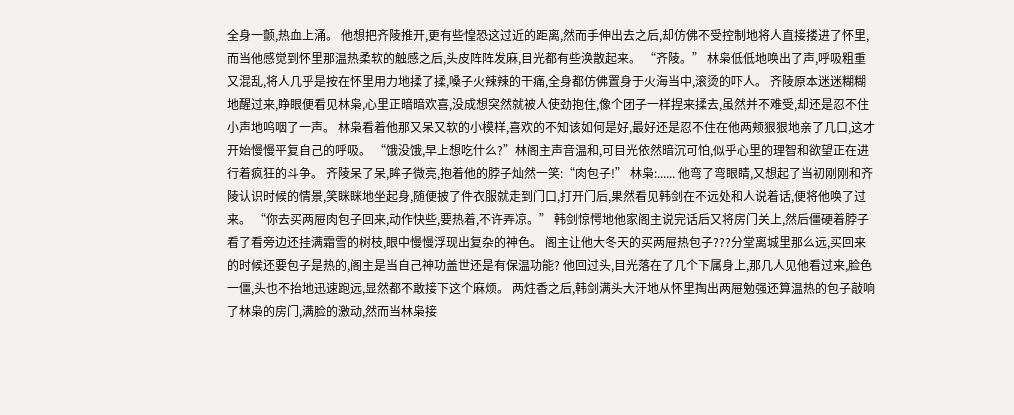全身一颤,热血上涌。 他想把齐陵推开,更有些惶恐这过近的距离,然而手伸出去之后,却仿佛不受控制地将人直接搂进了怀里,而当他感觉到怀里那温热柔软的触感之后,头皮阵阵发麻,目光都有些涣散起来。 “齐陵。” 林枭低低地唤出了声,呼吸粗重又混乱,将人几乎是按在怀里用力地揉了揉,嗓子火辣辣的干痛,全身都仿佛置身于火海当中,滚烫的吓人。 齐陵原本迷迷糊糊地醒过来,睁眼便看见林枭,心里正暗暗欢喜,没成想突然就被人使劲抱住,像个团子一样捏来揉去,虽然并不难受,却还是忍不住小声地呜咽了一声。 林枭看着他那又呆又软的小模样,喜欢的不知该如何是好,最好还是忍不住在他两颊狠狠地亲了几口,这才开始慢慢平复自己的呼吸。 “饿没饿,早上想吃什么?”林阁主声音温和,可目光依然暗沉可怕,似乎心里的理智和欲望正在进行着疯狂的斗争。 齐陵呆了呆,眸子微亮,抱着他的脖子灿然一笑:“肉包子!” 林枭:...... 他弯了弯眼睛,又想起了当初刚刚和齐陵认识时候的情景,笑眯眯地坐起身,随便披了件衣服就走到门口,打开门后,果然看见韩剑在不远处和人说着话,便将他唤了过来。 “你去买两屉肉包子回来,动作快些,要热着,不许弄凉。” 韩剑惊愕地他家阁主说完话后又将房门关上,然后僵硬着脖子看了看旁边还挂满霜雪的树枝,眼中慢慢浮现出复杂的神色。 阁主让他大冬天的买两屉热包子???分堂离城里那么远,买回来的时候还要包子是热的,阁主是当自己神功盖世还是有保温功能? 他回过头,目光落在了几个下属身上,那几人见他看过来,脸色一僵,头也不抬地迅速跑远,显然都不敢接下这个麻烦。 两炷香之后,韩剑满头大汗地从怀里掏出两屉勉强还算温热的包子敲响了林枭的房门,满脸的激动,然而当林枭接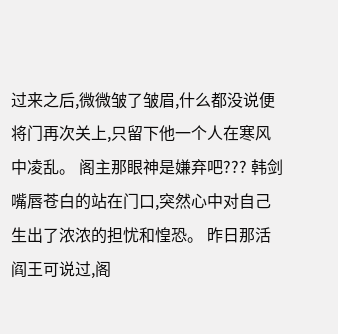过来之后,微微皱了皱眉,什么都没说便将门再次关上,只留下他一个人在寒风中凌乱。 阁主那眼神是嫌弃吧??? 韩剑嘴唇苍白的站在门口,突然心中对自己生出了浓浓的担忧和惶恐。 昨日那活阎王可说过,阁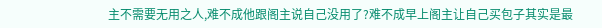主不需要无用之人,难不成他跟阁主说自己没用了?难不成早上阁主让自己买包子其实是最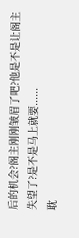后的机会?阁主刚刚皱眉了吧?他是不是让阁主失望了?是不是马上就要......
耽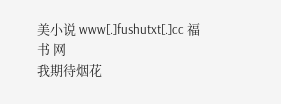美小说 www[.]fushutxt[.]cc 福书 网
我期待烟花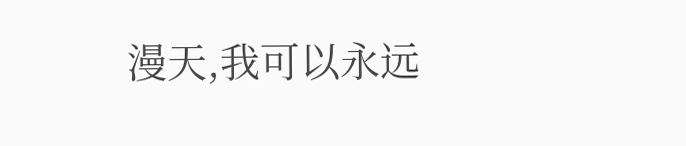漫天,我可以永远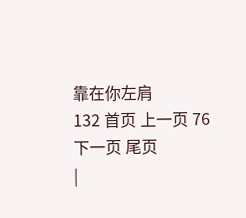靠在你左肩
132 首页 上一页 76 下一页 尾页
|